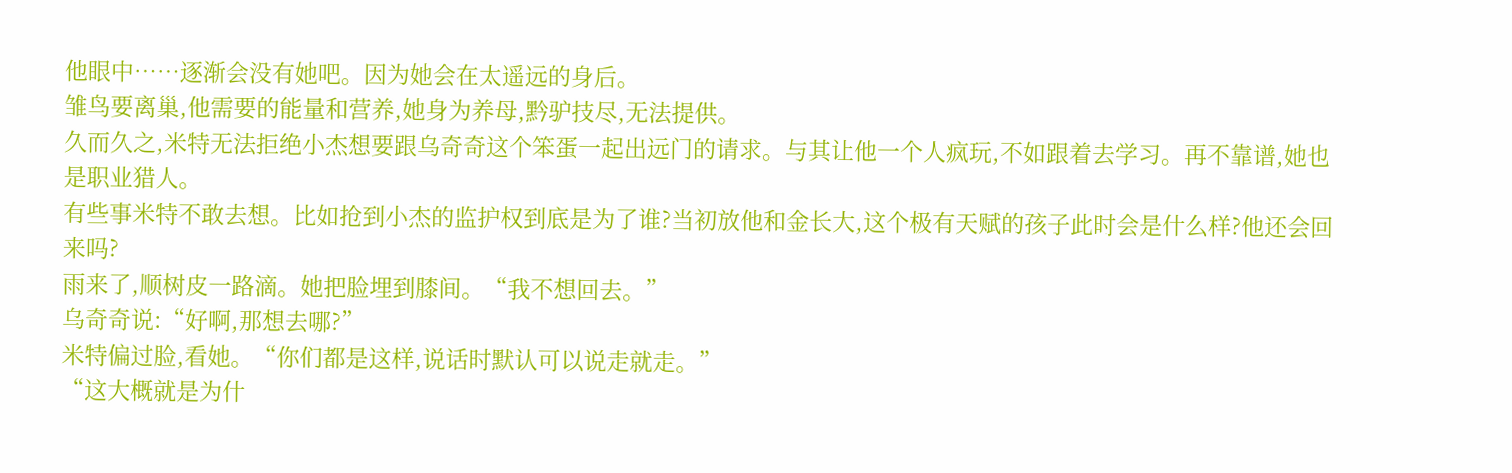他眼中……逐渐会没有她吧。因为她会在太遥远的身后。
雏鸟要离巢,他需要的能量和营养,她身为养母,黔驴技尽,无法提供。
久而久之,米特无法拒绝小杰想要跟乌奇奇这个笨蛋一起出远门的请求。与其让他一个人疯玩,不如跟着去学习。再不靠谱,她也是职业猎人。
有些事米特不敢去想。比如抢到小杰的监护权到底是为了谁?当初放他和金长大,这个极有天赋的孩子此时会是什么样?他还会回来吗?
雨来了,顺树皮一路滴。她把脸埋到膝间。“我不想回去。”
乌奇奇说:“好啊,那想去哪?”
米特偏过脸,看她。“你们都是这样,说话时默认可以说走就走。”
“这大概就是为什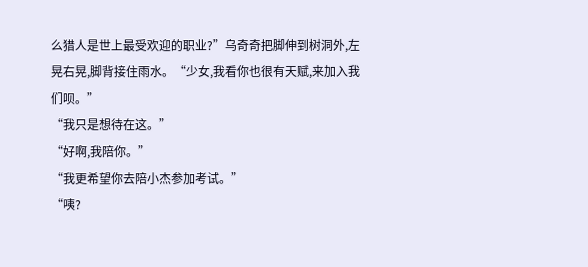么猎人是世上最受欢迎的职业?”乌奇奇把脚伸到树洞外,左晃右晃,脚背接住雨水。“少女,我看你也很有天赋,来加入我们呗。”
“我只是想待在这。”
“好啊,我陪你。”
“我更希望你去陪小杰参加考试。”
“咦?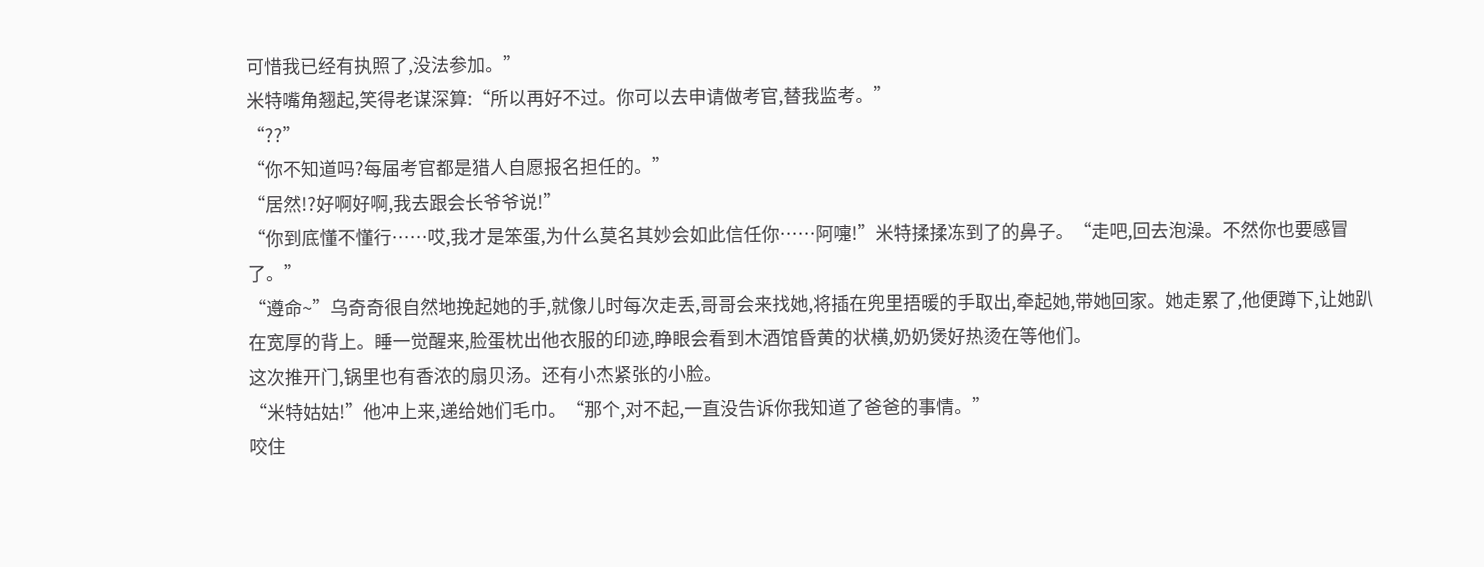可惜我已经有执照了,没法参加。”
米特嘴角翘起,笑得老谋深算:“所以再好不过。你可以去申请做考官,替我监考。”
“??”
“你不知道吗?每届考官都是猎人自愿报名担任的。”
“居然!?好啊好啊,我去跟会长爷爷说!”
“你到底懂不懂行……哎,我才是笨蛋,为什么莫名其妙会如此信任你……阿嚏!”米特揉揉冻到了的鼻子。“走吧,回去泡澡。不然你也要感冒了。”
“遵命~”乌奇奇很自然地挽起她的手,就像儿时每次走丢,哥哥会来找她,将插在兜里捂暖的手取出,牵起她,带她回家。她走累了,他便蹲下,让她趴在宽厚的背上。睡一觉醒来,脸蛋枕出他衣服的印迹,睁眼会看到木酒馆昏黄的状横,奶奶煲好热烫在等他们。
这次推开门,锅里也有香浓的扇贝汤。还有小杰紧张的小脸。
“米特姑姑!”他冲上来,递给她们毛巾。“那个,对不起,一直没告诉你我知道了爸爸的事情。”
咬住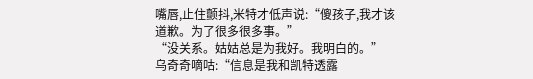嘴唇,止住颤抖,米特才低声说:“傻孩子,我才该道歉。为了很多很多事。”
“没关系。姑姑总是为我好。我明白的。”
乌奇奇嘀咕:“信息是我和凯特透露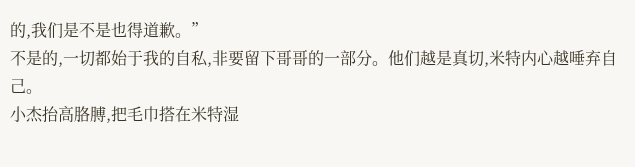的,我们是不是也得道歉。”
不是的,一切都始于我的自私,非要留下哥哥的一部分。他们越是真切,米特内心越唾弃自己。
小杰抬高胳膊,把毛巾搭在米特湿